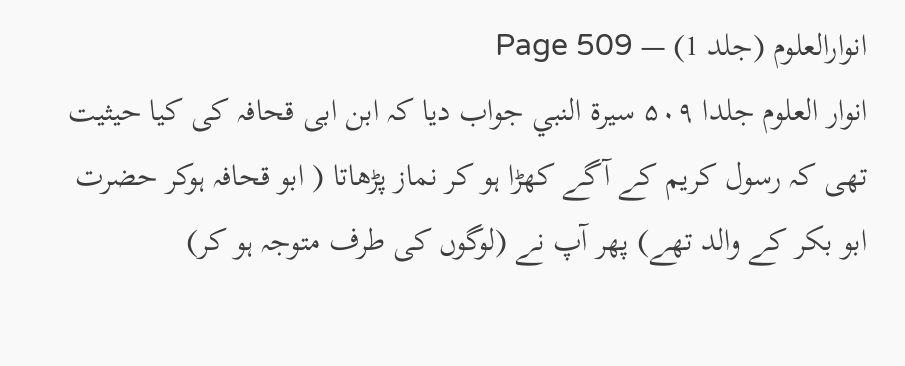انوارالعلوم (جلد 1) — Page 509
انوار العلوم جلدا ۵۰۹ سيرة النبي جواب دیا کہ ابن ابی قحافہ کی کیا حیثیت تھی کہ رسول کریم کے آگے کھڑا ہو کر نماز پڑھاتا ( ابو قحافہ ہوکر حضرت ابو بکر کے والد تھے) پھر آپ نے (لوگوں کی طرف متوجہ ہو کر)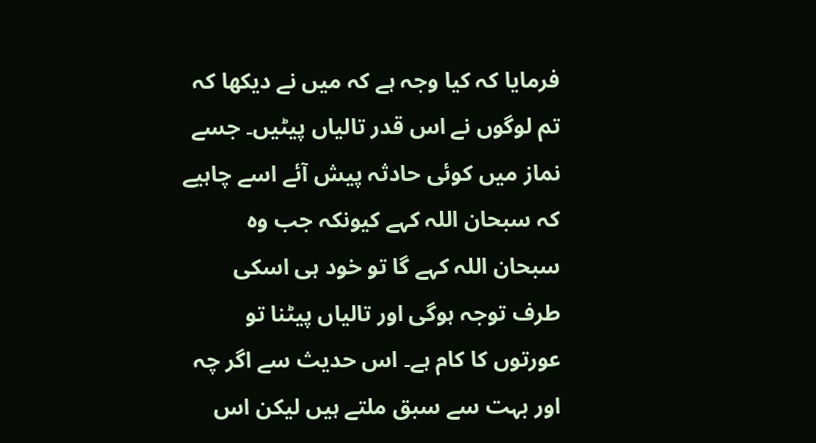فرمایا کہ کیا وجہ ہے کہ میں نے دیکھا کہ تم لوگوں نے اس قدر تالیاں پیٹیں۔ جسے نماز میں کوئی حادثہ پیش آئے اسے چاہیے کہ سبحان اللہ کہے کیونکہ جب وہ سبحان اللہ کہے گا تو خود ہی اسکی طرف توجہ ہوگی اور تالیاں پیٹنا تو عورتوں کا کام ہے۔ اس حدیث سے اگر چہ اور بہت سے سبق ملتے ہیں لیکن اس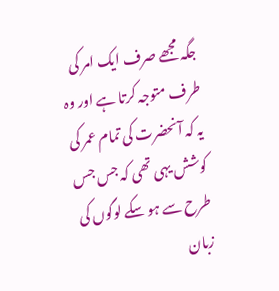جگہ مجھے صرف ایک امر کی طرف متوجہ کرتا ہے اور وہ یہ کہ آنحضرت کی تمام عمر کی کوشش یہی تھی کہ جس جس طرح سے ہو سکے لوگوں کی زبان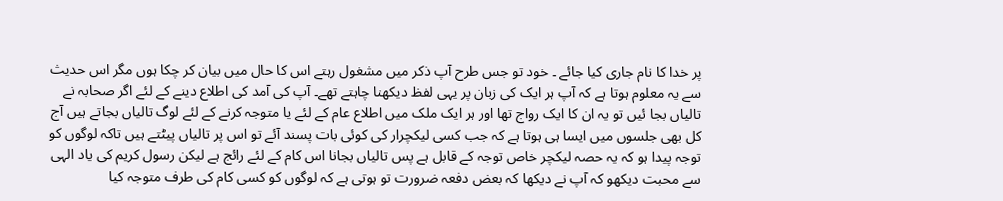پر خدا کا نام جاری کیا جائے ۔ خود تو جس طرح آپ ذکر میں مشغول رہتے اس کا حال میں بیان کر چکا ہوں مگر اس حدیث سے یہ معلوم ہوتا ہے کہ آپ ہر ایک کی زبان پر یہی لفظ دیکھنا چاہتے تھے۔ آپ کی آمد کی اطلاع دینے کے لئے اگر صحابہ نے تالیاں بجا ئیں تو یہ ان کا ایک رواج تھا اور ہر ایک ملک میں اطلاع عام کے لئے یا متوجہ کرنے کے لئے لوگ تالیاں بجاتے ہیں آج کل بھی جلسوں میں ایسا ہی ہوتا ہے کہ جب کسی لیکچرار کی کوئی بات پسند آئے تو اس پر تالیاں پیٹتے ہیں تاکہ لوگوں کو توجہ پیدا ہو کہ یہ حصہ لیکچر خاص توجہ کے قابل ہے پس تالیاں بجانا اس کام کے لئے رائج ہے لیکن رسول کریم کی یاد الہی سے محبت دیکھو کہ آپ نے دیکھا کہ بعض دفعہ ضرورت تو ہوتی ہے کہ لوگوں کو کسی کام کی طرف متوجہ کیا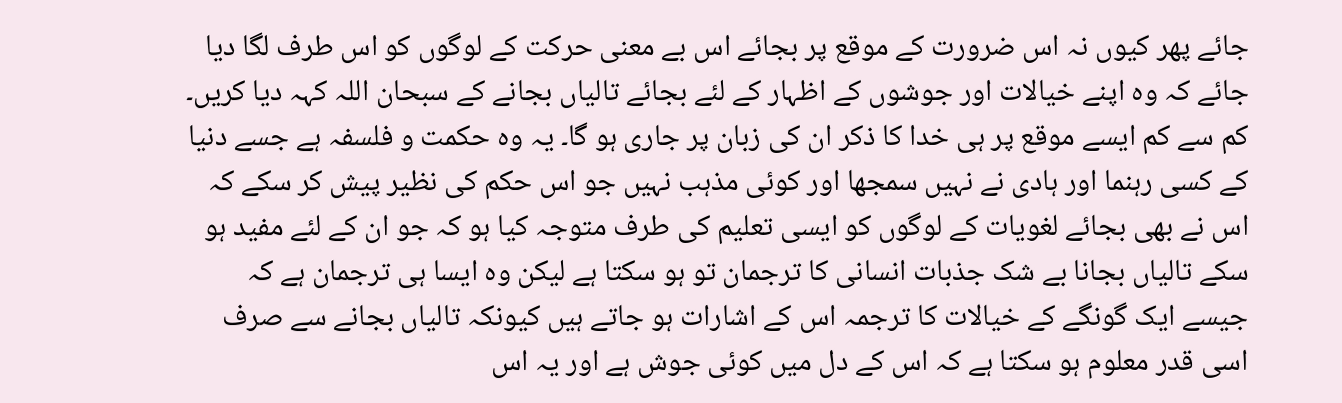جائے پھر کیوں نہ اس ضرورت کے موقع پر بجائے اس بے معنی حرکت کے لوگوں کو اس طرف لگا دیا جائے کہ وہ اپنے خیالات اور جوشوں کے اظہار کے لئے بجائے تالیاں بجانے کے سبحان اللہ کہہ دیا کریں۔ کم سے کم ایسے موقع پر ہی خدا کا ذکر ان کی زبان پر جاری ہو گا۔ یہ وہ حکمت و فلسفہ ہے جسے دنیا کے کسی رہنما اور ہادی نے نہیں سمجھا اور کوئی مذہب نہیں جو اس حکم کی نظیر پیش کر سکے کہ اس نے بھی بجائے لغویات کے لوگوں کو ایسی تعلیم کی طرف متوجہ کیا ہو کہ جو ان کے لئے مفید ہو سکے تالیاں بجانا بے شک جذبات انسانی کا ترجمان تو ہو سکتا ہے لیکن وہ ایسا ہی ترجمان ہے کہ جیسے ایک گونگے کے خیالات کا ترجمہ اس کے اشارات ہو جاتے ہیں کیونکہ تالیاں بجانے سے صرف اسی قدر معلوم ہو سکتا ہے کہ اس کے دل میں کوئی جوش ہے اور یہ اس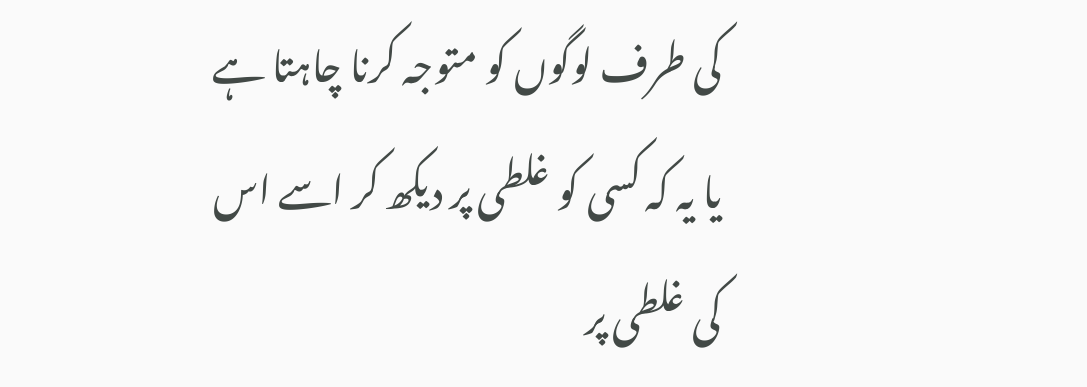کی طرف لوگوں کو متوجہ کرنا چاہتا ہے یا یہ کہ کسی کو غلطی پر دیکھ کر اسے اس کی غلطی پر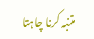متنبہ کرنا چاہتا